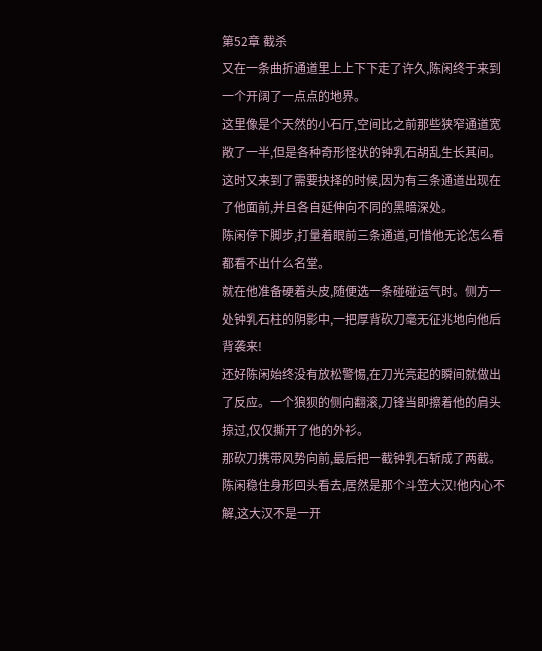第52章 截杀
又在一条曲折通道里上上下下走了许久,陈闲终于来到一个开阔了一点点的地界。
这里像是个天然的小石厅,空间比之前那些狭窄通道宽敞了一半,但是各种奇形怪状的钟乳石胡乱生长其间。
这时又来到了需要抉择的时候,因为有三条通道出现在了他面前,并且各自延伸向不同的黑暗深处。
陈闲停下脚步,打量着眼前三条通道,可惜他无论怎么看都看不出什么名堂。
就在他准备硬着头皮,随便选一条碰碰运气时。侧方一处钟乳石柱的阴影中,一把厚背砍刀毫无征兆地向他后背袭来!
还好陈闲始终没有放松警惕,在刀光亮起的瞬间就做出了反应。一个狼狈的侧向翻滚,刀锋当即擦着他的肩头掠过,仅仅撕开了他的外衫。
那砍刀携带风势向前,最后把一截钟乳石斩成了两截。
陈闲稳住身形回头看去,居然是那个斗笠大汉!他内心不解,这大汉不是一开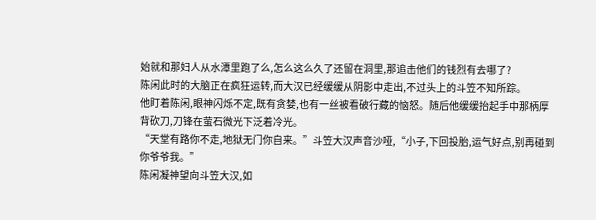始就和那妇人从水潭里跑了么,怎么这么久了还留在洞里,那追击他们的钱烈有去哪了?
陈闲此时的大脑正在疯狂运转,而大汉已经缓缓从阴影中走出,不过头上的斗笠不知所踪。
他盯着陈闲,眼神闪烁不定,既有贪婪,也有一丝被看破行藏的恼怒。随后他缓缓抬起手中那柄厚背砍刀,刀锋在萤石微光下泛着冷光。
“天堂有路你不走,地狱无门你自来。”斗笠大汉声音沙哑,“小子,下回投胎,运气好点,别再碰到你爷爷我。”
陈闲凝神望向斗笠大汉,如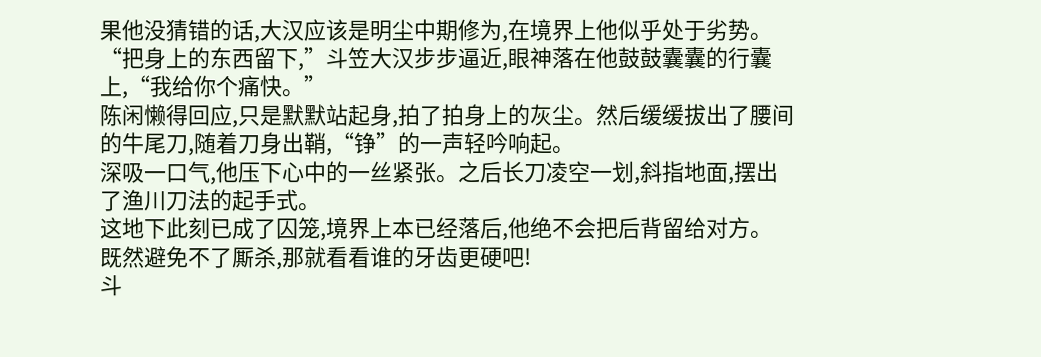果他没猜错的话,大汉应该是明尘中期修为,在境界上他似乎处于劣势。
“把身上的东西留下,”斗笠大汉步步逼近,眼神落在他鼓鼓囊囊的行囊上,“我给你个痛快。”
陈闲懒得回应,只是默默站起身,拍了拍身上的灰尘。然后缓缓拔出了腰间的牛尾刀,随着刀身出鞘,“铮”的一声轻吟响起。
深吸一口气,他压下心中的一丝紧张。之后长刀凌空一划,斜指地面,摆出了渔川刀法的起手式。
这地下此刻已成了囚笼,境界上本已经落后,他绝不会把后背留给对方。
既然避免不了厮杀,那就看看谁的牙齿更硬吧!
斗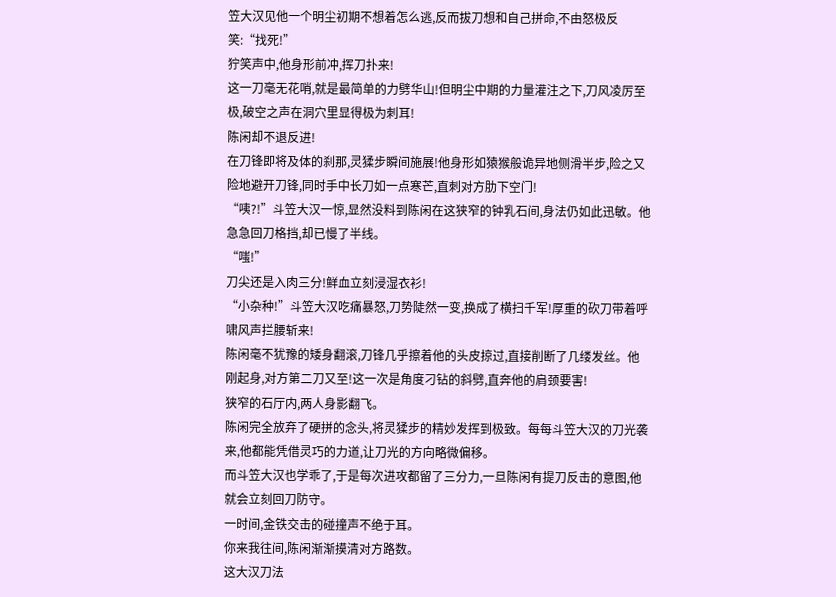笠大汉见他一个明尘初期不想着怎么逃,反而拔刀想和自己拼命,不由怒极反笑:“找死!”
狞笑声中,他身形前冲,挥刀扑来!
这一刀毫无花哨,就是最简单的力劈华山!但明尘中期的力量灌注之下,刀风凌厉至极,破空之声在洞穴里显得极为刺耳!
陈闲却不退反进!
在刀锋即将及体的刹那,灵猱步瞬间施展!他身形如猿猴般诡异地侧滑半步,险之又险地避开刀锋,同时手中长刀如一点寒芒,直刺对方肋下空门!
“咦?!”斗笠大汉一惊,显然没料到陈闲在这狭窄的钟乳石间,身法仍如此迅敏。他急急回刀格挡,却已慢了半线。
“嗤!”
刀尖还是入肉三分!鲜血立刻浸湿衣衫!
“小杂种!”斗笠大汉吃痛暴怒,刀势陡然一变,换成了横扫千军!厚重的砍刀带着呼啸风声拦腰斩来!
陈闲毫不犹豫的矮身翻滚,刀锋几乎擦着他的头皮掠过,直接削断了几缕发丝。他刚起身,对方第二刀又至!这一次是角度刁钻的斜劈,直奔他的肩颈要害!
狭窄的石厅内,两人身影翻飞。
陈闲完全放弃了硬拼的念头,将灵猱步的精妙发挥到极致。每每斗笠大汉的刀光袭来,他都能凭借灵巧的力道,让刀光的方向略微偏移。
而斗笠大汉也学乖了,于是每次进攻都留了三分力,一旦陈闲有提刀反击的意图,他就会立刻回刀防守。
一时间,金铁交击的碰撞声不绝于耳。
你来我往间,陈闲渐渐摸清对方路数。
这大汉刀法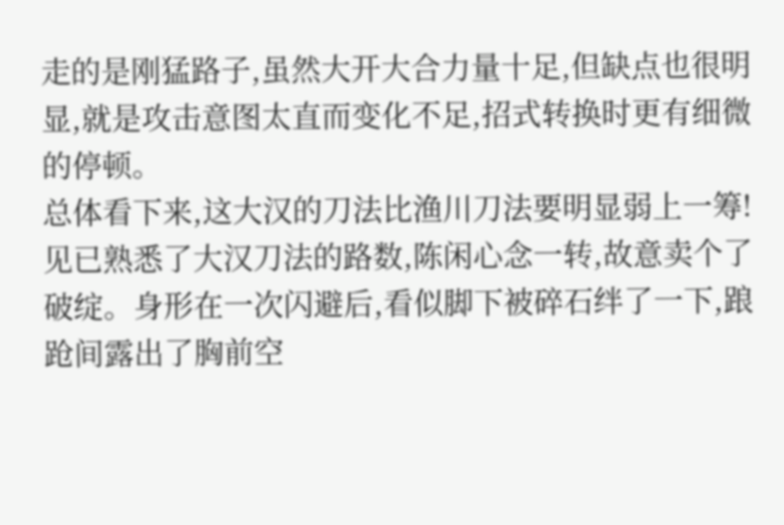走的是刚猛路子,虽然大开大合力量十足,但缺点也很明显,就是攻击意图太直而变化不足,招式转换时更有细微的停顿。
总体看下来,这大汉的刀法比渔川刀法要明显弱上一筹!
见已熟悉了大汉刀法的路数,陈闲心念一转,故意卖个了破绽。身形在一次闪避后,看似脚下被碎石绊了一下,踉跄间露出了胸前空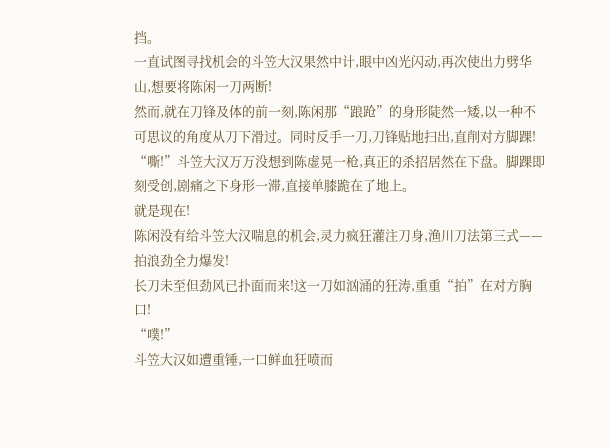挡。
一直试图寻找机会的斗笠大汉果然中计,眼中凶光闪动,再次使出力劈华山,想要将陈闲一刀两断!
然而,就在刀锋及体的前一刻,陈闲那“踉跄”的身形陡然一矮,以一种不可思议的角度从刀下滑过。同时反手一刀,刀锋贴地扫出,直削对方脚踝!
“嘶!”斗笠大汉万万没想到陈虚晃一枪,真正的杀招居然在下盘。脚踝即刻受创,剧痛之下身形一滞,直接单膝跪在了地上。
就是现在!
陈闲没有给斗笠大汉喘息的机会,灵力疯狂灌注刀身,渔川刀法第三式——拍浪劲全力爆发!
长刀未至但劲风已扑面而来!这一刀如汹涌的狂涛,重重“拍”在对方胸口!
“噗!”
斗笠大汉如遭重锤,一口鲜血狂喷而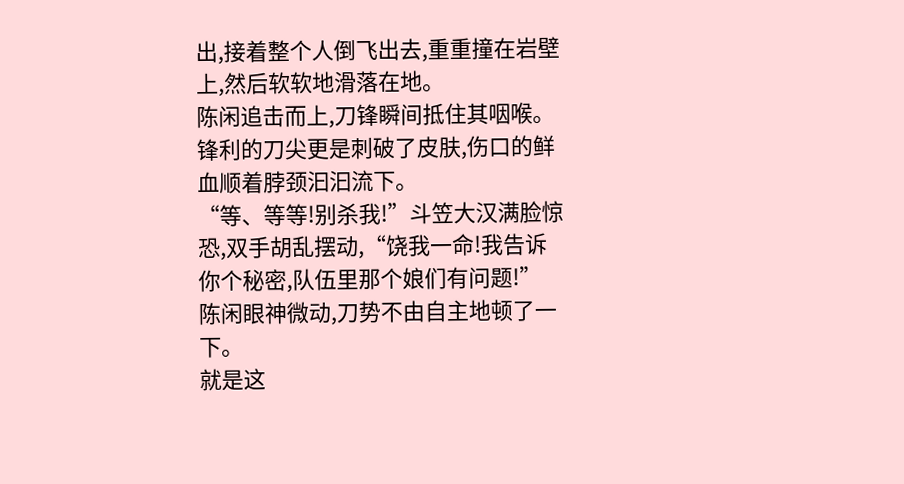出,接着整个人倒飞出去,重重撞在岩壁上,然后软软地滑落在地。
陈闲追击而上,刀锋瞬间抵住其咽喉。锋利的刀尖更是刺破了皮肤,伤口的鲜血顺着脖颈汩汩流下。
“等、等等!别杀我!”斗笠大汉满脸惊恐,双手胡乱摆动,“饶我一命!我告诉你个秘密,队伍里那个娘们有问题!”
陈闲眼神微动,刀势不由自主地顿了一下。
就是这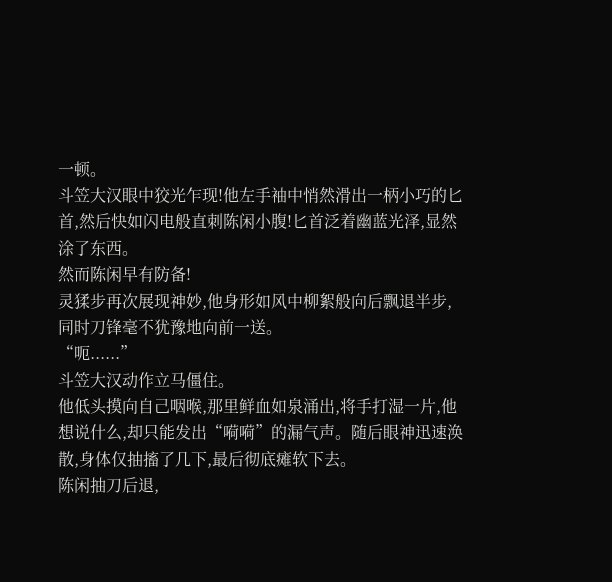一顿。
斗笠大汉眼中狡光乍现!他左手袖中悄然滑出一柄小巧的匕首,然后快如闪电般直刺陈闲小腹!匕首泛着幽蓝光泽,显然涂了东西。
然而陈闲早有防备!
灵猱步再次展现神妙,他身形如风中柳絮般向后飘退半步,同时刀锋毫不犹豫地向前一送。
“呃......”
斗笠大汉动作立马僵住。
他低头摸向自己咽喉,那里鲜血如泉涌出,将手打湿一片,他想说什么,却只能发出“嗬嗬”的漏气声。随后眼神迅速涣散,身体仅抽搐了几下,最后彻底瘫软下去。
陈闲抽刀后退,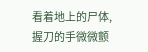看着地上的尸体,握刀的手微微颤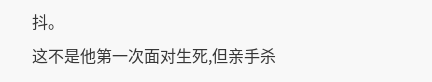抖。
这不是他第一次面对生死,但亲手杀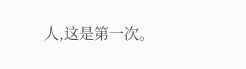人,这是第一次。